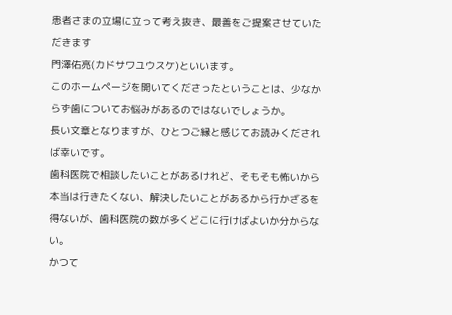患者さまの立場に立って考え抜き、最善をご提案させていただきます
門澤佑亮(カドサワユウスケ)といいます。
このホームページを開いてくださったということは、少なからず歯についてお悩みがあるのではないでしょうか。
長い文章となりますが、ひとつご縁と感じてお読みくだされば幸いです。
歯科医院で相談したいことがあるけれど、そもそも怖いから本当は行きたくない、解決したいことがあるから行かざるを得ないが、歯科医院の数が多くどこに行けばよいか分からない。
かつて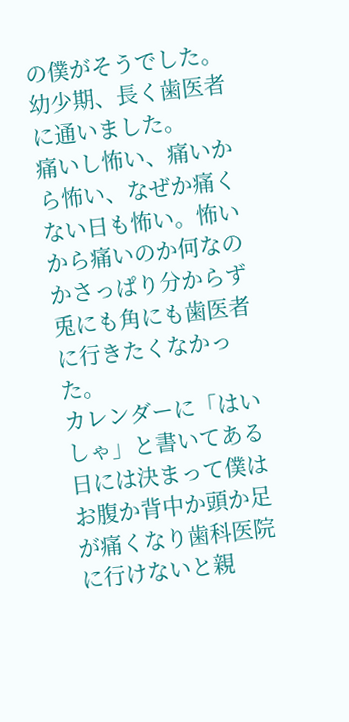の僕がそうでした。
幼少期、長く歯医者に通いました。
痛いし怖い、痛いから怖い、なぜか痛くない日も怖い。怖いから痛いのか何なのかさっぱり分からず兎にも角にも歯医者に行きたくなかった。
カレンダーに「はいしゃ」と書いてある日には決まって僕はお腹か背中か頭か足が痛くなり歯科医院に行けないと親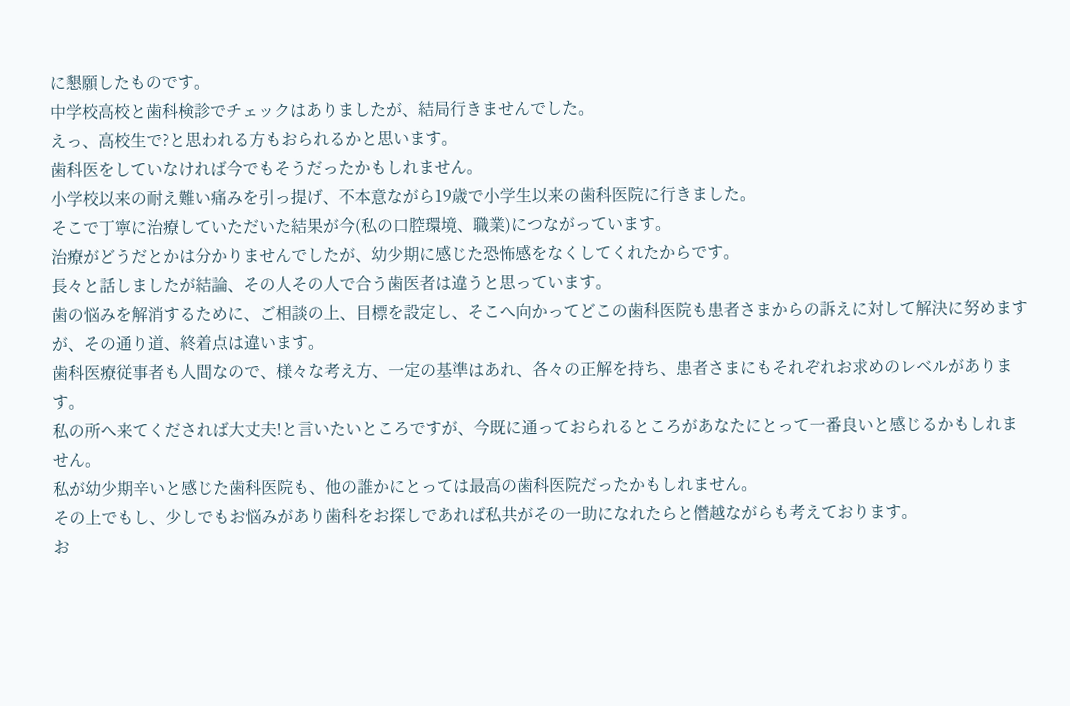に懇願したものです。
中学校高校と歯科検診でチェックはありましたが、結局行きませんでした。
えっ、高校生で?と思われる方もおられるかと思います。
歯科医をしていなければ今でもそうだったかもしれません。
小学校以来の耐え難い痛みを引っ提げ、不本意ながら19歳で小学生以来の歯科医院に行きました。
そこで丁寧に治療していただいた結果が今(私の口腔環境、職業)につながっています。
治療がどうだとかは分かりませんでしたが、幼少期に感じた恐怖感をなくしてくれたからです。
長々と話しましたが結論、その人その人で合う歯医者は違うと思っています。
歯の悩みを解消するために、ご相談の上、目標を設定し、そこへ向かってどこの歯科医院も患者さまからの訴えに対して解決に努めますが、その通り道、終着点は違います。
歯科医療従事者も人間なので、様々な考え方、一定の基準はあれ、各々の正解を持ち、患者さまにもそれぞれお求めのレベルがあります。
私の所へ来てくだされば大丈夫!と言いたいところですが、今既に通っておられるところがあなたにとって一番良いと感じるかもしれません。
私が幼少期辛いと感じた歯科医院も、他の誰かにとっては最高の歯科医院だったかもしれません。
その上でもし、少しでもお悩みがあり歯科をお探しであれば私共がその一助になれたらと僭越ながらも考えております。
お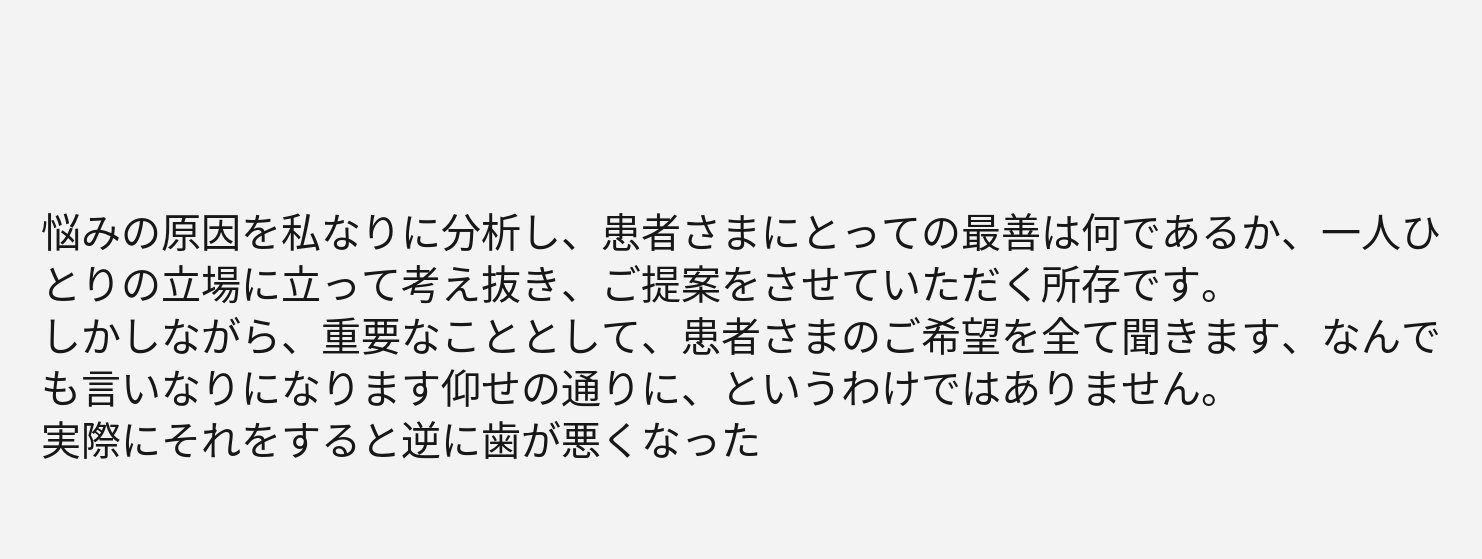悩みの原因を私なりに分析し、患者さまにとっての最善は何であるか、一人ひとりの立場に立って考え抜き、ご提案をさせていただく所存です。
しかしながら、重要なこととして、患者さまのご希望を全て聞きます、なんでも言いなりになります仰せの通りに、というわけではありません。
実際にそれをすると逆に歯が悪くなった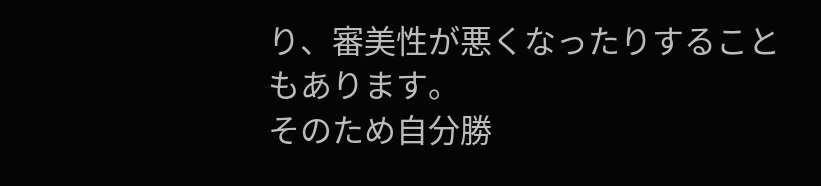り、審美性が悪くなったりすることもあります。
そのため自分勝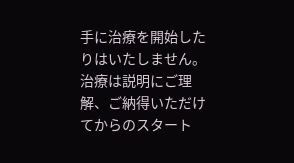手に治療を開始したりはいたしません。
治療は説明にご理解、ご納得いただけてからのスタート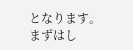となります。
まずはし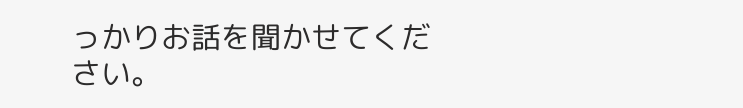っかりお話を聞かせてください。